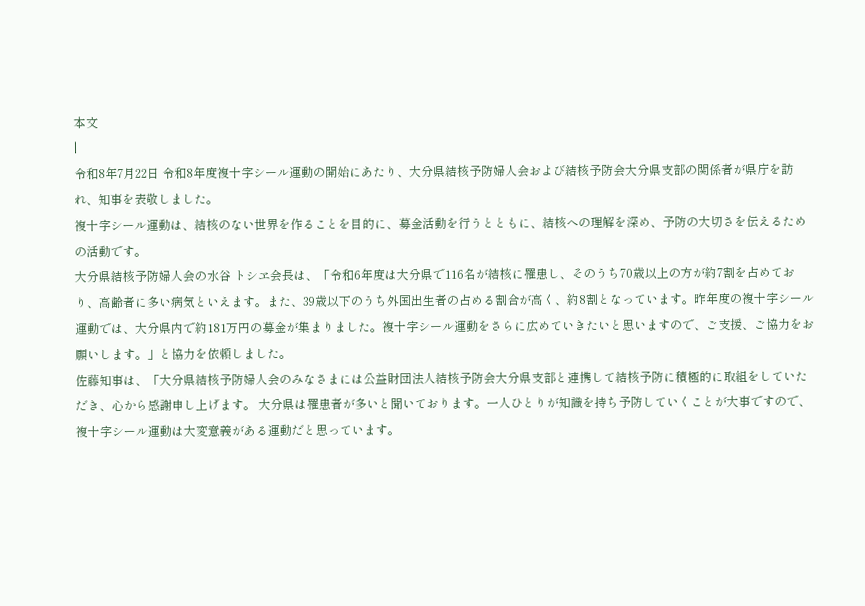本文
|
令和8年7月22日 令和8年度複十字シール運動の開始にあたり、大分県結核予防婦人会および結核予防会大分県支部の関係者が県庁を訪れ、知事を表敬しました。
複十字シール運動は、結核のない世界を作ることを目的に、募金活動を行うとともに、結核への理解を深め、予防の大切さを伝えるための活動です。
大分県結核予防婦人会の水谷 トシヱ会長は、「令和6年度は大分県で116名が結核に罹患し、そのうち70歳以上の方が約7割を占めており、高齢者に多い病気といえます。また、39歳以下のうち外国出生者の占める割合が高く、約8割となっています。昨年度の複十字シール運動では、大分県内で約181万円の募金が集まりました。複十字シール運動をさらに広めていきたいと思いますので、ご支援、ご協力をお願いします。」と協力を依頼しました。
佐藤知事は、「大分県結核予防婦人会のみなさまには公益財団法人結核予防会大分県支部と連携して結核予防に積極的に取組をしていただき、心から感謝申し上げます。 大分県は罹患者が多いと聞いております。一人ひとりが知識を持ち予防していくことが大事ですので、複十字シール運動は大変意義がある運動だと思っています。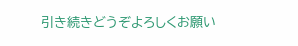引き続きどうぞよろしくお願い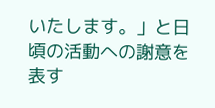いたします。」と日頃の活動への謝意を表す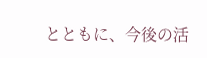とともに、今後の活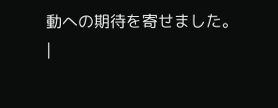動への期待を寄せました。
|